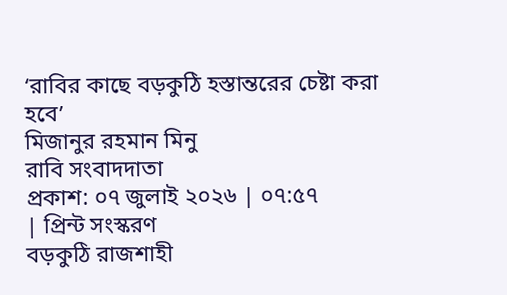‘রাবির কাছে বড়কুঠি হস্তান্তরের চেষ্টা করা হবে’
মিজানুর রহমান মিনু
রাবি সংবাদদাতা
প্রকাশ: ০৭ জুলাই ২০২৬ | ০৭:৫৭
| প্রিন্ট সংস্করণ
বড়কুঠি রাজশাহী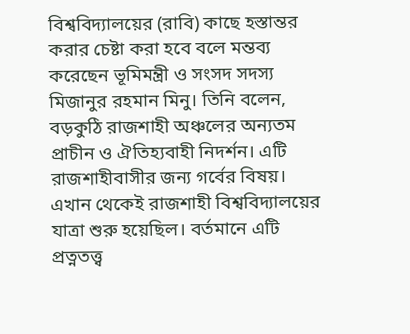বিশ্ববিদ্যালয়ের (রাবি) কাছে হস্তান্তর করার চেষ্টা করা হবে বলে মন্তব্য করেছেন ভূমিমন্ত্রী ও সংসদ সদস্য মিজানুর রহমান মিনু। তিনি বলেন, বড়কুঠি রাজশাহী অঞ্চলের অন্যতম প্রাচীন ও ঐতিহ্যবাহী নিদর্শন। এটি রাজশাহীবাসীর জন্য গর্বের বিষয়। এখান থেকেই রাজশাহী বিশ্ববিদ্যালয়ের যাত্রা শুরু হয়েছিল। বর্তমানে এটি প্রত্নতত্ত্ব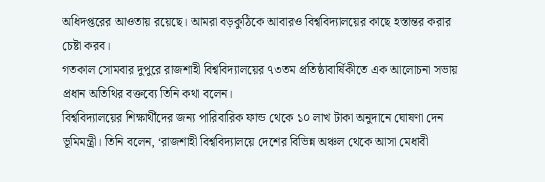অধিদপ্তরের আওতায় রয়েছে। আমরা বড়কুঠিকে আবারও বিশ্ববিদ্যালয়ের কাছে হস্তান্তর করার চেষ্টা করব।
গতকাল সোমবার দুপুরে রাজশাহী বিশ্ববিদ্যালয়ের ৭৩তম প্রতিষ্ঠাবার্ষিকীতে এক আলোচনা সভায় প্রধান অতিথির বক্তব্যে তিনি কথা বলেন।
বিশ্ববিদ্যালয়ের শিক্ষার্থীদের জন্য পারিবারিক ফান্ড থেকে ১০ লাখ টাকা অনুদানে ঘোষণা দেন ভূমিমন্ত্রী। তিনি বলেন, ‘রাজশাহী বিশ্ববিদ্যালয়ে দেশের বিভিন্ন অঞ্চল থেকে আসা মেধাবী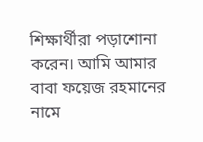শিক্ষার্থীরা পড়াশোনা করেন। আমি আমার বাবা ফয়েজ রহমানের নামে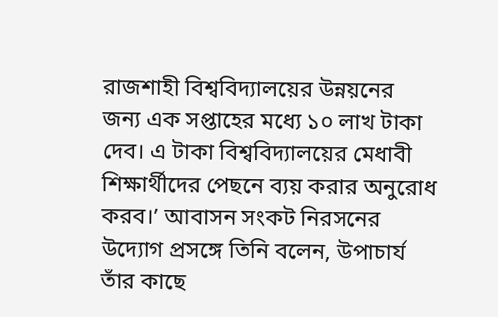রাজশাহী বিশ্ববিদ্যালয়ের উন্নয়নের জন্য এক সপ্তাহের মধ্যে ১০ লাখ টাকা দেব। এ টাকা বিশ্ববিদ্যালয়ের মেধাবী শিক্ষার্থীদের পেছনে ব্যয় করার অনুরোধ করব।’ আবাসন সংকট নিরসনের উদ্যোগ প্রসঙ্গে তিনি বলেন, উপাচার্য তাঁর কাছে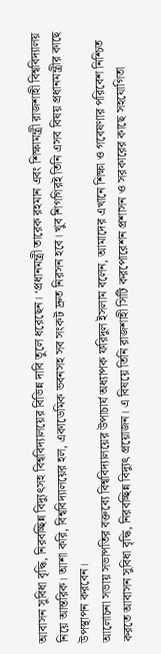আবাসন সুবিধা বৃদ্ধি, নিরবচ্ছিন্ন বিদ্যুৎসহ বিশ্ববিদ্যালয়ের বিভিন্ন দাবি তুলে ধরেছেন। ‘প্রধানমন্ত্রী তারেক রহমান এবং শিক্ষামন্ত্রী রাজশাহী বিশ্ববিদ্যালয় নিয়ে আন্তরিক। আশা করি, বিশ্ববিদ্যালয়ের হল, একাডেমিক ভবনসহ সব সংকট দ্রুত নিরসন হবে। খুব শিগগিরই তিনি এসব বিষয় প্রধানমন্ত্রীর কাছে উপস্থাপন করবেন।
আলোচনা সভায় সভাপতির বক্তব্যে বিশ্ববিদ্যালয়ের উপাচার্য অধ্যাপক ফরিদুল ইসলাম বলেন, আমাদের এখানে শিক্ষা ও গবেষণার পরিবেশ নিশ্চিত করতে আবাসন সুবিধা বৃদ্ধি, নিরবচ্ছিন্ন বিদ্যুৎ প্রয়োজন। এ বিষয়ে তিনি রাজশাহী সিটি করপোরেশন প্রশাসন ও সরকারের কাছে সহযোগিতা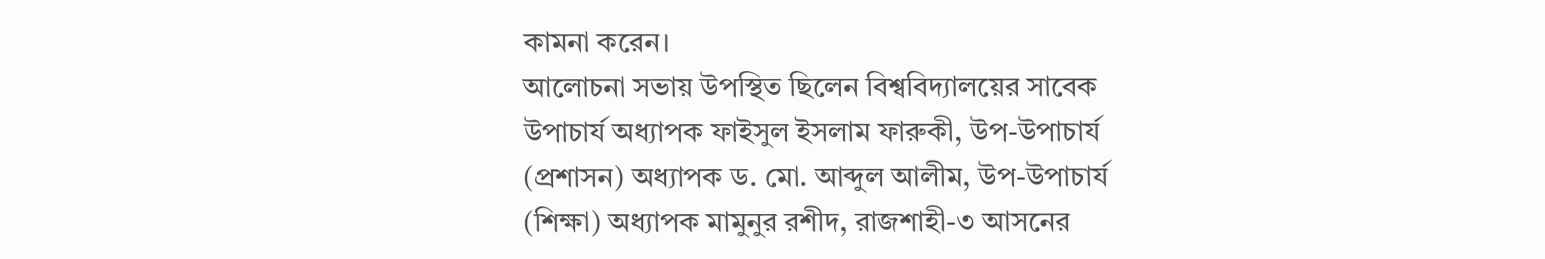কামনা করেন।
আলোচনা সভায় উপস্থিত ছিলেন বিশ্ববিদ্যালয়ের সাবেক উপাচার্য অধ্যাপক ফাইসুল ইসলাম ফারুকী, উপ-উপাচার্য (প্রশাসন) অধ্যাপক ড. মো. আব্দুল আলীম, উপ-উপাচার্য (শিক্ষা) অধ্যাপক মামুনুর রশীদ, রাজশাহী-৩ আসনের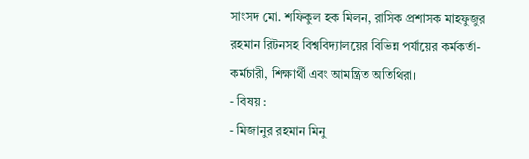সাংসদ মো. শফিকুল হক মিলন, রাসিক প্রশাসক মাহফুজুর রহমান রিটনসহ বিশ্ববিদ্যালয়ের বিভিন্ন পর্যায়ের কর্মকর্তা-কর্মচারী, শিক্ষার্থী এবং আমন্ত্রিত অতিথিরা।
- বিষয় :
- মিজানুর রহমান মিনু